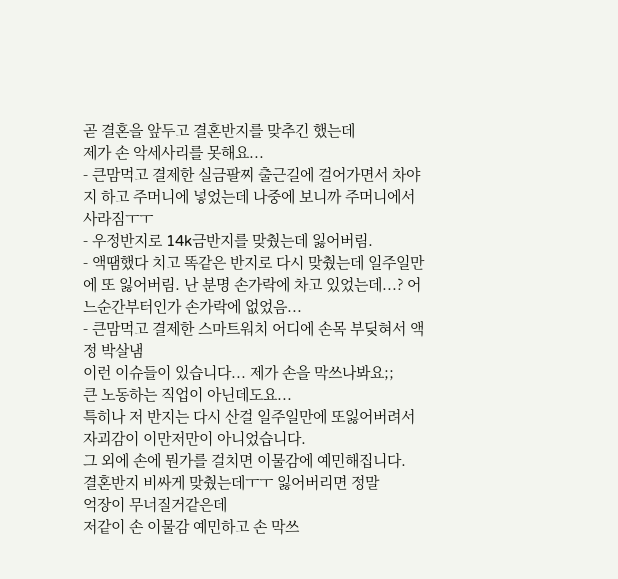곧 결혼을 앞두고 결혼반지를 맞추긴 했는데
제가 손 악세사리를 못해요...
- 큰맘먹고 결제한 실금팔찌 출근길에 걸어가면서 차야지 하고 주머니에 넣었는데 나중에 보니까 주머니에서 사라짐ㅜㅜ
- 우정반지로 14k금반지를 맞췄는데 잃어버림.
- 액땜했다 치고 똑같은 반지로 다시 맞췄는데 일주일만에 또 잃어버림. 난 분명 손가락에 차고 있었는데...? 어느순간부터인가 손가락에 없었음...
- 큰맘먹고 결제한 스마트워치 어디에 손목 부딪혀서 액정 박살냄
이런 이슈들이 있습니다... 제가 손을 막쓰나봐요;;
큰 노동하는 직업이 아닌데도요...
특히나 저 반지는 다시 산걸 일주일만에 또잃어버려서 자괴감이 이만저만이 아니었습니다.
그 외에 손에 뭔가를 걸치면 이물감에 예민해집니다.
결혼반지 비싸게 맞췄는데ㅜㅜ 잃어버리면 정말
억장이 무너질거같은데
저같이 손 이물감 예민하고 손 막쓰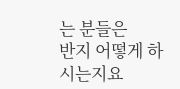는 분들은
반지 어떻게 하시는지요